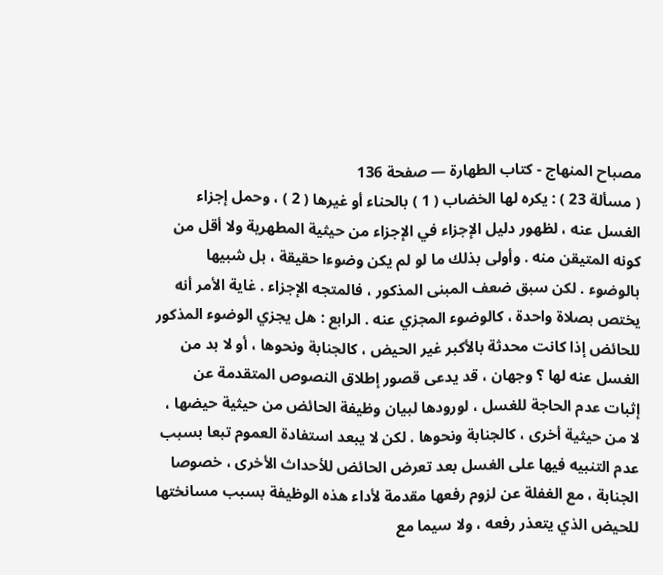مصباح المنهاج - كتاب الطهارة — صفحة 136
( مسألة 23 ) : يكره لها الخضاب ( 1 ) بالحناء أو غيرها ( 2 ) ، وحمل إجزاء الغسل عنه ، لظهور دليل الإجزاء في الإجزاء من حيثية المطهرية ولا أقل من كونه المتيقن منه . وأولى بذلك ما لو لم يكن وضوءا حقيقة ، بل شبيها بالوضوء . لكن سبق ضعف المبنى المذكور ، فالمتجه الإجزاء . غاية الأمر أنه يختص بصلاة واحدة ، كالوضوء المجزي عنه . الرابع : هل يجزي الوضوء المذكور للحائض إذا كانت محدثة بالأكبر غير الحيض ، كالجنابة ونحوها ، أو لا بد من الغسل عنه لها ؟ وجهان ، قد يدعى قصور إطلاق النصوص المتقدمة عن إثبات عدم الحاجة للغسل ، لورودها لبيان وظيفة الحائض من حيثية حيضها ، لا من حيثية أخرى ، كالجنابة ونحوها . لكن لا يبعد استفادة العموم تبعا بسبب عدم التنبيه فيها على الغسل بعد تعرض الحائض للأحداث الأخرى ، خصوصا الجنابة ، مع الغفلة عن لزوم رفعها مقدمة لأداء هذه الوظيفة بسبب مسانختها للحيض الذي يتعذر رفعه ، ولا سيما مع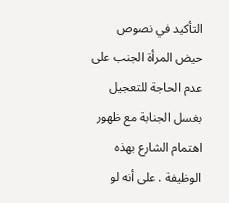التأكيد في نصوص حيض المرأة الجنب على عدم الحاجة للتعجيل بغسل الجنابة مع ظهور اهتمام الشارع بهذه الوظيفة . على أنه لو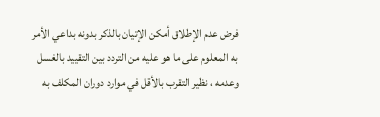فرض عدم الإطلاق أمكن الإتيان بالذكر بدونه بداعي الأمر به المعلوم على ما هو عليه من التردد بين التقييد بالغسل وعدمه ، نظير التقرب بالأقل في موارد دوران المكلف به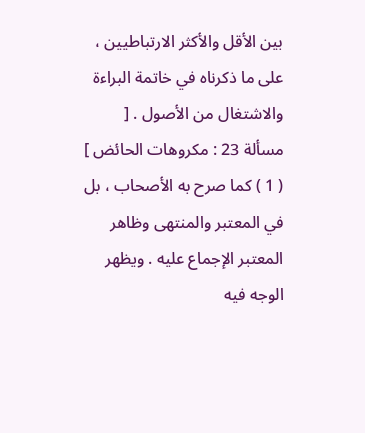بين الأقل والأكثر الارتباطيين ، على ما ذكرناه في خاتمة البراءة والاشتغال من الأصول . [ مسألة 23 : مكروهات الحائض ] ( 1 ) كما صرح به الأصحاب ، بل في المعتبر والمنتهى وظاهر المعتبر الإجماع عليه . ويظهر الوجه فيه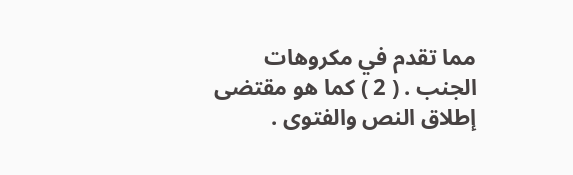مما تقدم في مكروهات الجنب . ( 2 ) كما هو مقتضى إطلاق النص والفتوى .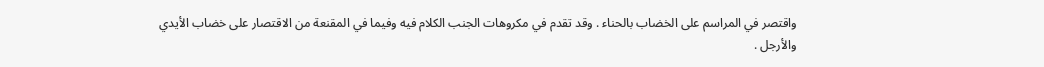واقتصر في المراسم على الخضاب بالحناء . وقد تقدم في مكروهات الجنب الكلام فيه وفيما في المقنعة من الاقتصار على خضاب الأيدي والأرجل .